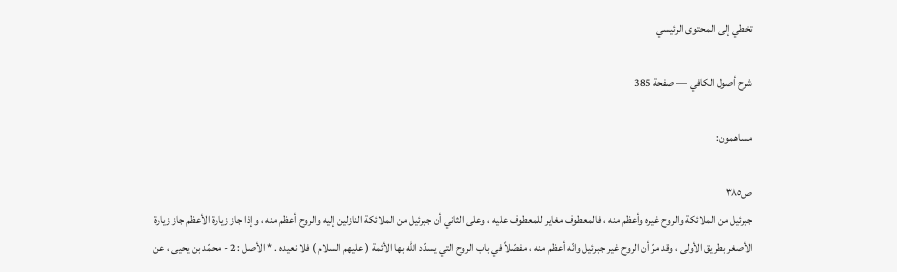تخطي إلى المحتوى الرئيسي

شرح أصول الكافي — صفحة 385

مساهمون:

ص٣٨٥
جبرئيل من الملائكة والروح غيره وأعظم منه ، فالمعطوف مغاير للمعطوف عليه ، وعلى الثاني أن جبرئيل من الملائكة النازلين إليه والروح أعظم منه ، وإذا جاز زيارة الأعظم جاز زيارة الأصغر بطريق الأولى ، وقد مرّ أن الروح غير جبرئيل وانّه أعظم منه ، مفصّلاً في باب الروح التي يسدّد الله بها الأئمة ( عليهم السلام ) فلا نعيده . * الأصل : 2 - محمّد بن يحيى ، عن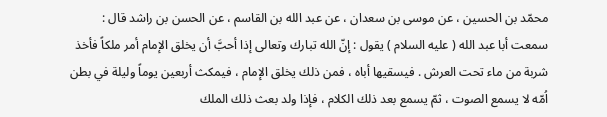محمّد بن الحسين ، عن موسى بن سعدان ، عن عبد الله بن القاسم ، عن الحسن بن راشد قال : سمعت أبا عبد الله ( عليه السلام ) يقول : إنّ الله تبارك وتعالى إذا أحبَّ أن يخلق الإمام أمر ملكاً فأخذ شربة من ماء تحت العرش . فيسقيها أباه ، فمن ذلك يخلق الإمام ، فيمكث أربعين يوماً وليلة في بطن اُمّه لا يسمع الصوت ، ثمّ يسمع بعد ذلك الكلام ، فإذا ولد بعث ذلك الملك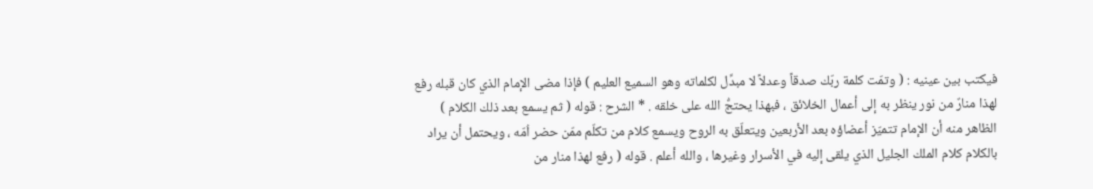فيكتب بين عينيه : ( وتمّت كلمة ربّك صدقاً وعدلاً لا مبدِّل لكلماته وهو السميع العليم ) فإذا مضى الإمام الذي كان قبله رفع لهذا منارٌ من نور ينظر به إلى أعمال الخلائق ، فبهذا يحتجُّ الله على خلقه . * الشرح : قوله ( ثم يسمع بعد ذلك الكلام ) الظاهر منه أن الإمام تتميّز أعضاؤه بعد الأربعين ويتعلّق به الروح ويسمع كلام من تكلّم ممّن حضر اُمّه ، ويحتمل أن يراد بالكلام كلام الملك الجليل الذي يلقى إليه في الأسرار وغيرها ، والله أعلم . قوله ( رفع لهذا منار من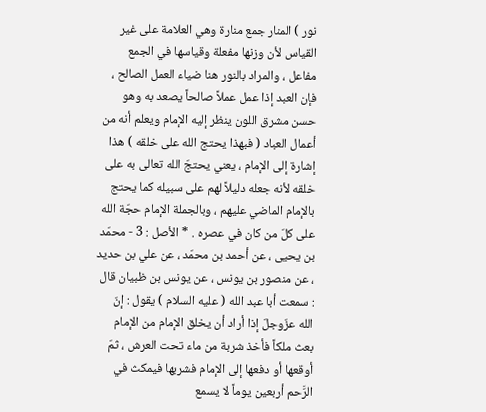نور ) المنار جمع منارة وهي العلامة على غير القياس لأن وزنها مفعلة وقياسها في الجمع مفاعل ، والمراد بالنور هنا ضياء العمل الصالح ، فإن العبد إذا عمل عملاً صالحاً يصعد به وهو حسن مشرق اللون ينظر إليه الإمام ويعلم أنه من أعمال العباد ( فبهذا يحتج الله على خلقه ) هذا إشارة إلى الإمام ، يعني يحتجّ الله تعالى به على خلقه لأنه جعله دليلاً لهم على سبيله كما يحتج بالإمام الماضي عليهم ، وبالجملة الإمام حجّة الله على كلّ من كان في عصره . * الأصل : 3 - محمّد بن يحيى ، عن أحمد بن محمّد ، عن علي بن حديد ، عن منصور بن يونس ، عن يونس بن ظبيان قال : سمعت أبا عبد الله ( عليه السلام ) يقول : إنّ الله عزّوجلّ إذا أراد أن يخلق الإمام من الإمام بعث ملكاً فأخذ شربة من ماء تحت العرش ، ثمّ أوقعها أو دفعها إلى الإمام فشربها فيمكث في الرَّحم أربعين يوماً لا يسمع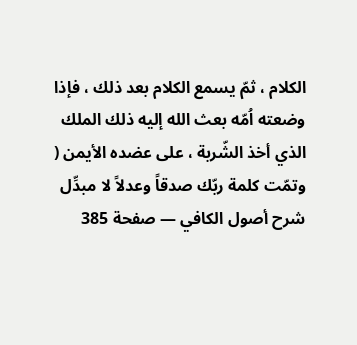الكلام ، ثمّ يسمع الكلام بعد ذلك ، فإذا وضعته اُمّه بعث الله إليه ذلك الملك الذي أخذ الشّربة ، على عضده الأيمن ( وتمّت كلمة ربّك صدقاً وعدلاً لا مبدِّل
شرح أصول الكافي — صفحة 385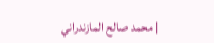| محمد صالح المازندراني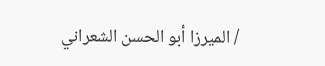/ الميرزا أبو الحسن الشعراني